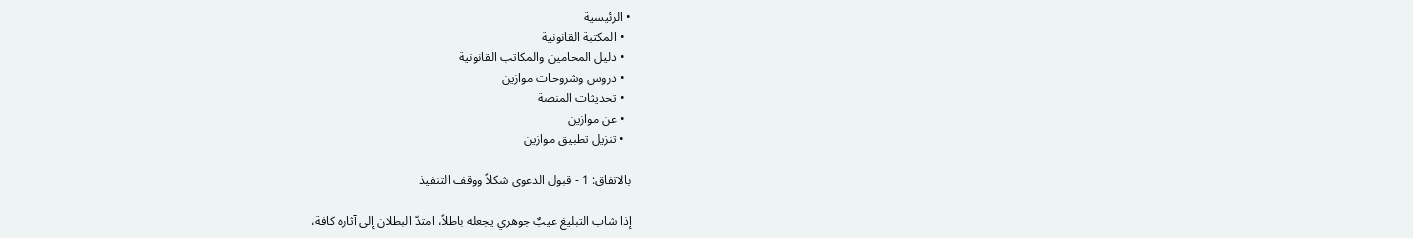• الرئيسية
  • المكتبة القانونية
  • دليل المحامين والمكاتب القانونية
  • دروس وشروحات موازين
  • تحديثات المنصة
  • عن موازين
  • تنزيل تطبيق موازين

بالاتفاق: 1 - قبول الدعوى شكلاً ووقف التنفيذ

إذا شاب التبليغ عيبٌ جوهري يجعله باطلاً، امتدّ البطلان إلى آثاره كافة،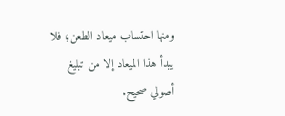ومنها احتساب ميعاد الطعن؛ فلا يبدأ هذا الميعاد إلا من تبليغ أصولي صحيح.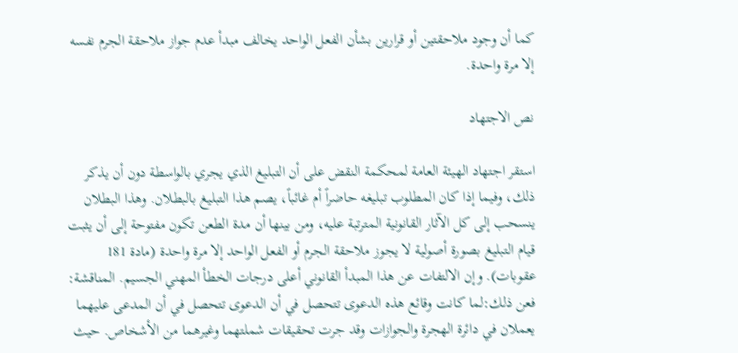كما أن وجود ملاحقتين أو قرارين بشأن الفعل الواحد يخالف مبدأ عدم جواز ملاحقة الجرم نفسه إلا مرة واحدة.

نص الاجتهاد

استقر اجتهاد الهيئة العامة لمحكمة النقض على أن التبليغ الذي يجري بالواسطة دون أن يذكر ذلك، وفيما إذا كان المطلوب تبليغه حاضراً أم غائباً، يصم هذا التبليغ بالبطلان. وهذا البطلان ينسحب إلى كل الآثار القانونية المترتبة عليه، ومن بينها أن مدة الطعن تكون مفتوحة إلى أن يثبت قيام التبليغ بصورة أصولية لا يجوز ملاحقة الجرم أو الفعل الواحد إلا مرة واحدة (مادة 181 عقوبات). وإن الالتفات عن هذا المبدأ القانوني أعلى درجات الخطأ المهني الجسيم. المناقشة: فعن ذلك:لما كانت وقائع هذه الدعوى تتحصل في أن الدعوى تتحصل في أن المدعى عليهما يعملان في دائرة الهجرة والجوازات وقد جرت تحقيقات شملتهما وغيرهما من الأشخاص. حيث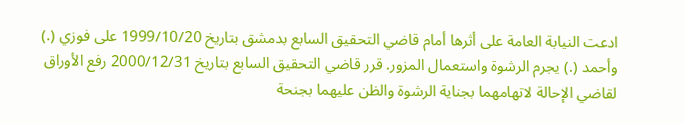ادعت النيابة العامة على أثرها أمام قاضي التحقيق السابع بدمشق بتاريخ 1999/10/20 على فوزي (.) وأحمد (.) يجرم الرشوة واستعمال المزور. قرر قاضي التحقيق السابع بتاريخ 2000/12/31 رفع الأوراق لقاضي الإحالة لاتهامهما بجناية الرشوة والظن عليهما بجنحة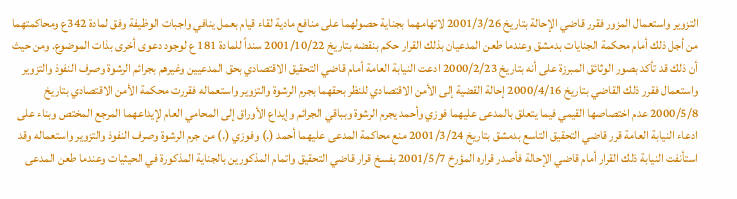التزوير واستعمال المزور فقرر قاضي الإحالة بتاريخ 2001/3/26 لاتهامهما بجناية حصولهما على منافع مادية لقاء قيام بعمل ينافي واجبات الوظيفة وفق لمادة 342ع ومحاكمتهما من أجل ذلك أمام محكمة الجنايات بدمشق وعندما طعن المدعيان بذلك القرار حكم بنقضه بتاريخ 2001/10/22 سنداً للمادة 181 ع لوجود دعوى أخرى بذات الموضوع. ومن حيث أن ذلك قد تأكد بصور الوثائق المبرزة على أنه بتاريخ 2000/2/23 ادعت النيابة العامة أمام قاضي التحقيق الاقتصادي بحق المدعيين وغيرهم بجرائم الرشوة وصرف النفوذ والتزوير واستعمال فقرر ذلك القاضي بتاريخ 2000/4/16 إحالة القضية إلى الأمن الاقتصادي للنظر بحقهما بجرم الرشوة والتزوير واستعماله فقررت محكمة الأمن الاقتصادي بتاريخ 2000/5/8 عدم اختصاصها القيمي فيما يتعلق بالمدعى عليهما فوزي وأحمد يجرم الرشوة وبباقي الجرائم وإيداع الأوراق إلى المحامي العام لإيداعهما المرجع المختص وبناء على ادعاء النيابة العامة قرر قاضي التحقيق التاسع بدمشق بتاريخ 2001/3/24 منع محاكمة المدعى عليهما أحمد (.) وفوزي (.) من جرم الرشوة وصرف النفوذ والتزوير واستعماله وقد استأنفت النيابة ذلك القرار أمام قاضي الإحالة فأصدر قراره المؤرخ 2001/5/7 بفسخ قرار قاضي التحقيق واتمام المذكورين بالجناية المذكورة في الحيثيات وعندما طعن المدعى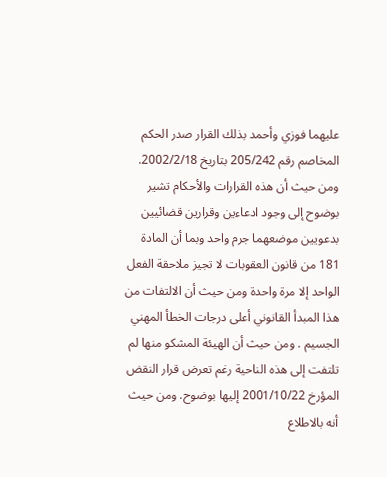عليهما فوزي وأحمد بذلك القرار صدر الحكم المخاصم رقم 205/242 بتاريخ 2002/2/18. ومن حيث أن هذه القرارات والأحكام تشير بوضوح إلى وجود ادعاءين وقرارين قضائيين بدعويين موضعهما جرم واحد وبما أن المادة 181 من قانون العقوبات لا تجيز ملاحقة الفعل الواحد إلا مرة واحدة ومن حيث أن الالتفات من هذا المبدأ القانوني أعلى درجات الخطأ المهني الجسيم . ومن حيث أن الهيئة المشكو منها لم تلتفت إلى هذه الناحية رغم تعرض قرار النقض المؤرخ 2001/10/22 إليها بوضوح. ومن حيث أنه بالاطلاع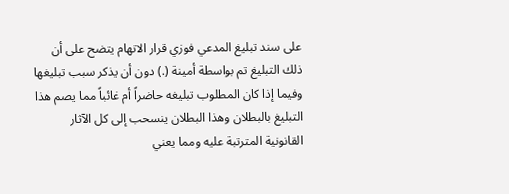على سند تبليغ المدعي فوزي قرار الاتهام يتضح على أن ذلك التبليغ تم بواسطة أمينة (.) دون أن يذكر سبب تبليغها وفيما إذا كان المطلوب تبليغه حاضراً أم غائباً مما يصم هذا التبليغ بالبطلان وهذا البطلان ينسحب إلى كل الآثار القانونية المترتبة عليه ومما يعني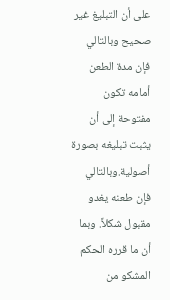على أن التبليغ غير صحيح وبالتالي فإن مدة الطعن أمامه تكون مفتوحة إلى أن يثبت تبليغه بصورة أصولية.وبالتالي فإن طعنه يغدو مقبول شكلاً. وبما أن ما قرره الحكم المشكو من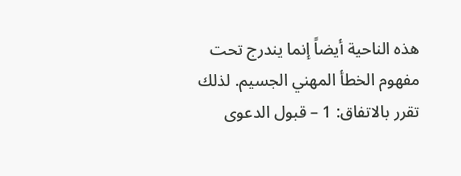هذه الناحية أيضاً إنما يندرج تحت مفهوم الخطأ المهني الجسيم. لذلك تقرر بالاتفاق: 1 – قبول الدعوى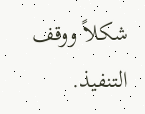شكلاً ووقف التنفيذ.